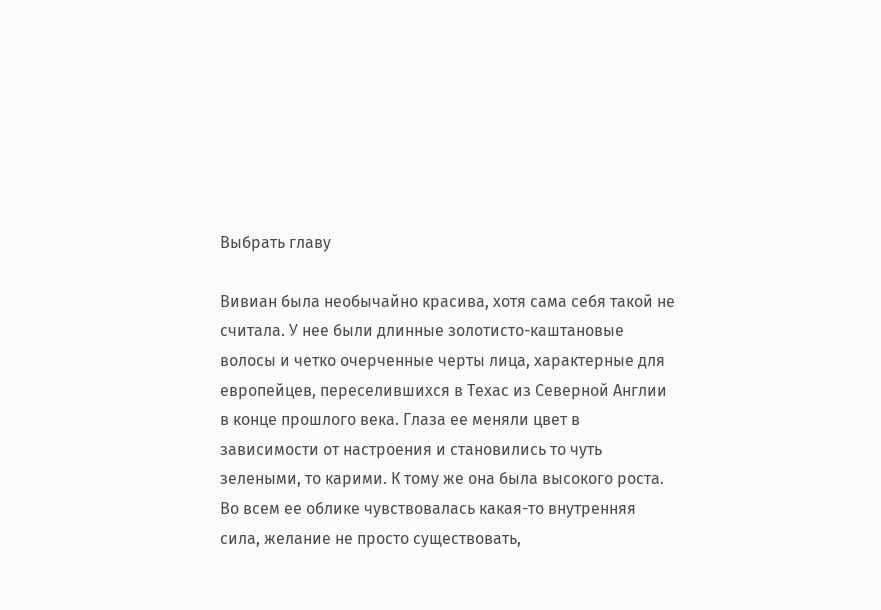Выбрать главу

Вивиан была необычайно красива, хотя сама себя такой не считала. У нее были длинные золотисто-каштановые волосы и четко очерченные черты лица, характерные для европейцев, переселившихся в Техас из Северной Англии в конце прошлого века. Глаза ее меняли цвет в зависимости от настроения и становились то чуть зелеными, то карими. К тому же она была высокого роста. Во всем ее облике чувствовалась какая-то внутренняя сила, желание не просто существовать,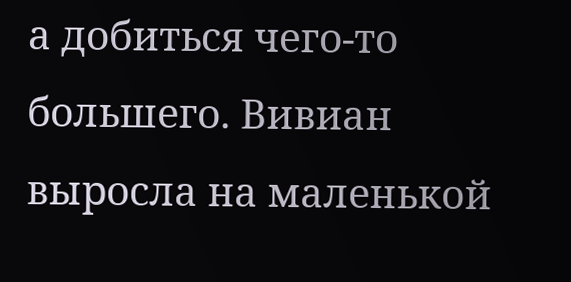а добиться чего-то большего. Вивиан выросла на маленькой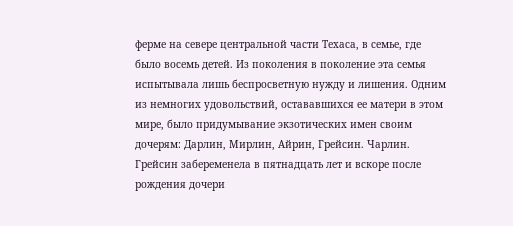ферме на севере центральной части Техаса, в семье, где было восемь детей. Из поколения в поколение эта семья испытывала лишь беспросветную нужду и лишения. Одним из немногих удовольствий, остававшихся ее матери в этом мире, было придумывание экзотических имен своим дочерям: Дарлин, Мирлин, Айрин, Грейсин. Чарлин. Грейсин забеременела в пятнадцать лет и вскоре после рождения дочери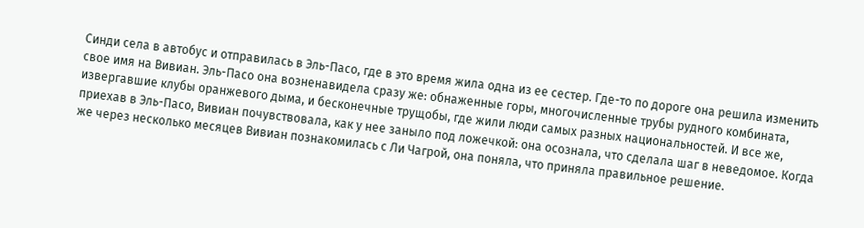Синди села в автобус и отправилась в Эль-Пасо, где в это время жила одна из ее сестер. Где-то по дороге она решила изменить свое имя на Вивиан. Эль-Пасо она возненавидела сразу же: обнаженные горы, многочисленные трубы рудного комбината, извергавшие клубы оранжевого дыма, и бесконечные трущобы, где жили люди самых разных национальностей. И все же, приехав в Эль-Пасо, Вивиан почувствовала, как у нее заныло под ложечкой: она осознала, что сделала шаг в неведомое. Когда же через несколько месяцев Вивиан познакомилась с Ли Чагрой, она поняла, что приняла правильное решение.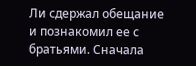Ли сдержал обещание и познакомил ее с братьями. Сначала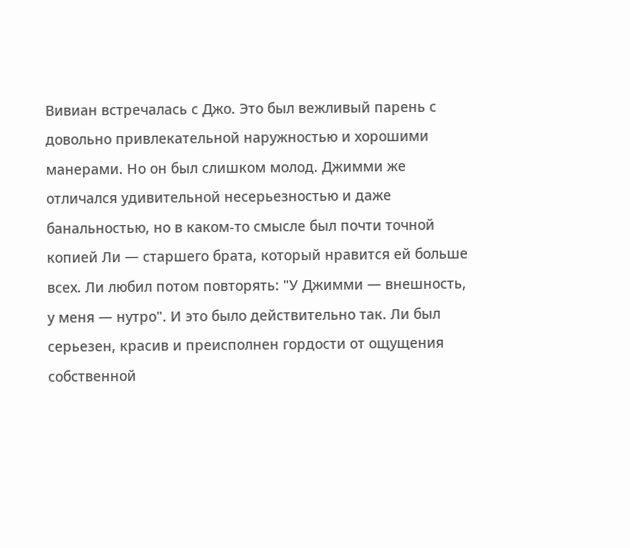Вивиан встречалась с Джо. Это был вежливый парень с довольно привлекательной наружностью и хорошими манерами. Но он был слишком молод. Джимми же отличался удивительной несерьезностью и даже банальностью, но в каком-то смысле был почти точной копией Ли — старшего брата, который нравится ей больше всех. Ли любил потом повторять: "У Джимми — внешность, у меня — нутро". И это было действительно так. Ли был серьезен, красив и преисполнен гордости от ощущения собственной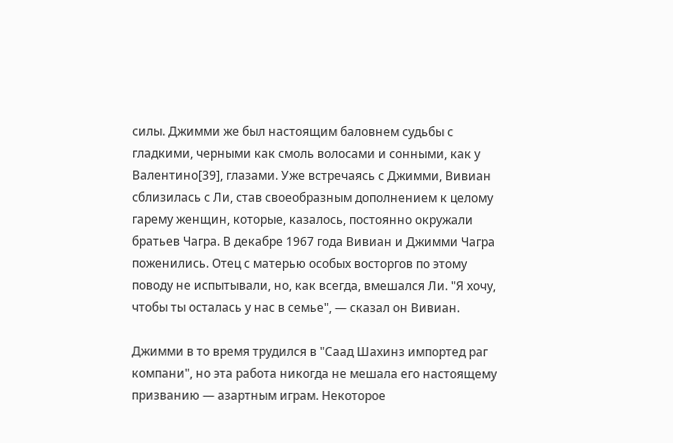силы. Джимми же был настоящим баловнем судьбы с гладкими, черными как смоль волосами и сонными, как у Валентино[39], глазами. Уже встречаясь с Джимми, Вивиан сблизилась с Ли, став своеобразным дополнением к целому гарему женщин, которые, казалось, постоянно окружали братьев Чагра. В декабре 1967 года Вивиан и Джимми Чагра поженились. Отец с матерью особых восторгов по этому поводу не испытывали, но, как всегда, вмешался Ли. "Я хочу, чтобы ты осталась у нас в семье", — сказал он Вивиан.

Джимми в то время трудился в "Саад Шахинз импортед paг компани", но эта работа никогда не мешала его настоящему призванию — азартным играм. Некоторое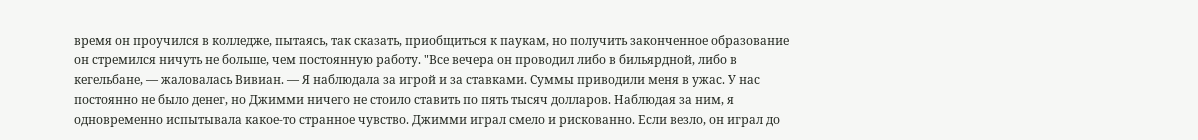время он проучился в колледже, пытаясь, так сказать, приобщиться к паукам, но получить законченное образование он стремился ничуть не больше, чем постоянную работу. "Все вечера он проводил либо в бильярдной, либо в кегельбане, — жаловалась Вивиан. — Я наблюдала за игрой и за ставками. Суммы приводили меня в ужас. У нас постоянно не было денег, но Джимми ничего не стоило ставить по пять тысяч долларов. Наблюдая за ним, я одновременно испытывала какое-то странное чувство. Джимми играл смело и рискованно. Если везло, он играл до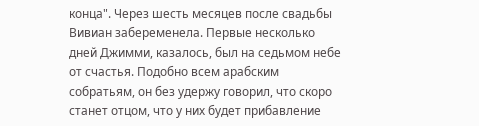конца". Через шесть месяцев после свадьбы Вивиан забеременела. Первые несколько дней Джимми, казалось, был на седьмом небе от счастья. Подобно всем арабским собратьям, он без удержу говорил, что скоро станет отцом, что у них будет прибавление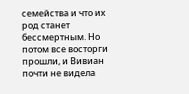семейства и что их род станет бессмертным. Но потом все восторги прошли, и Вивиан почти не видела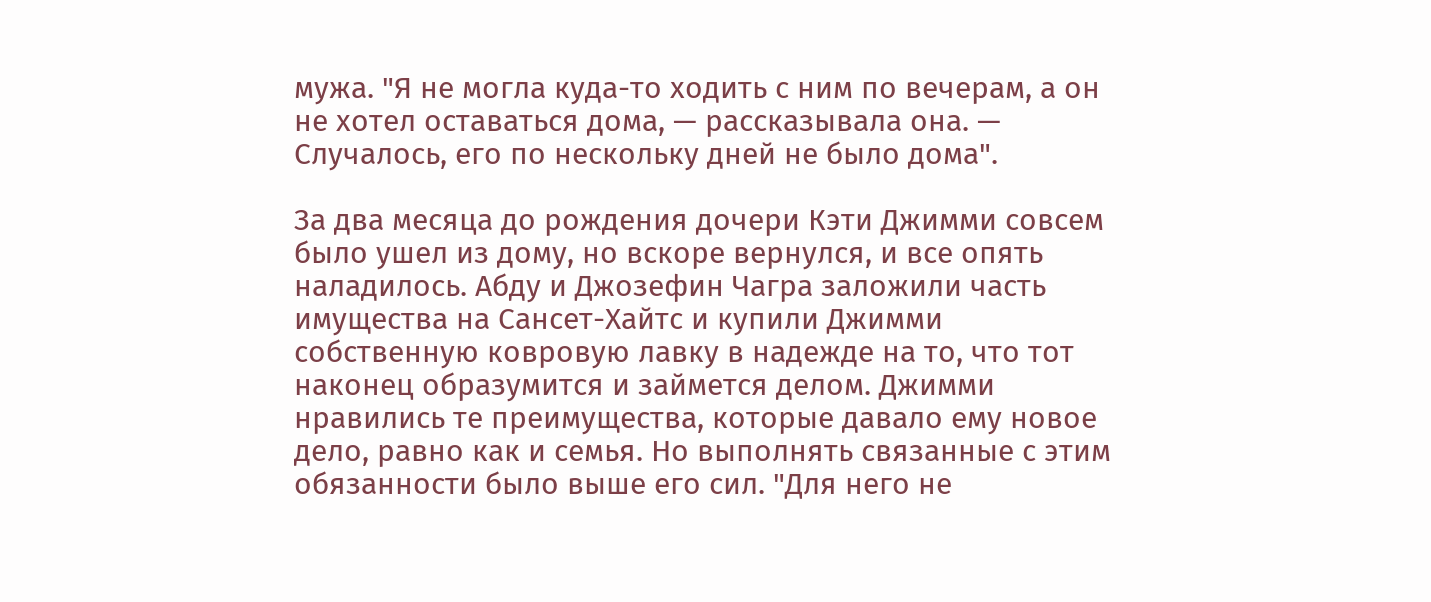мужа. "Я не могла куда-то ходить с ним по вечерам, а он не хотел оставаться дома, — рассказывала она. — Случалось, его по нескольку дней не было дома".

За два месяца до рождения дочери Кэти Джимми совсем было ушел из дому, но вскоре вернулся, и все опять наладилось. Абду и Джозефин Чагра заложили часть имущества на Сансет-Хайтс и купили Джимми собственную ковровую лавку в надежде на то, что тот наконец образумится и займется делом. Джимми нравились те преимущества, которые давало ему новое дело, равно как и семья. Но выполнять связанные с этим обязанности было выше его сил. "Для него не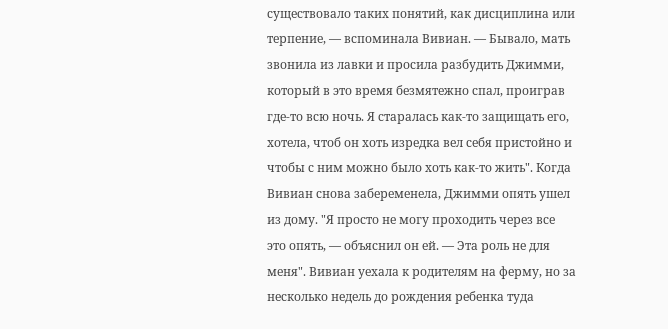существовало таких понятий, как дисциплина или терпение, — вспоминала Вивиан. — Бывало, мать звонила из лавки и просила разбудить Джимми, который в это время безмятежно спал, проиграв где-то всю ночь. Я старалась как-то защищать его, хотела, чтоб он хоть изредка вел себя пристойно и чтобы с ним можно было хоть как-то жить". Когда Вивиан снова забеременела, Джимми опять ушел из дому. "Я просто не могу проходить через все это опять, — объяснил он ей. — Эта роль не для меня". Вивиан уехала к родителям на ферму, но за несколько недель до рождения ребенка туда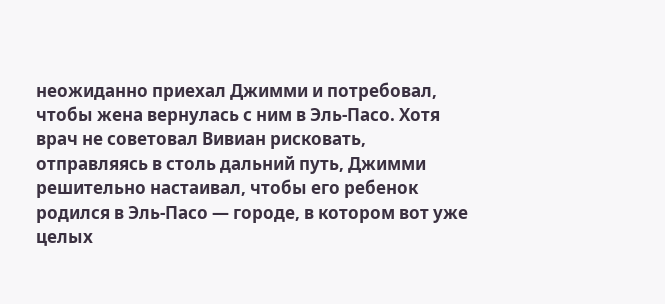неожиданно приехал Джимми и потребовал, чтобы жена вернулась с ним в Эль-Пасо. Хотя врач не советовал Вивиан рисковать, отправляясь в столь дальний путь, Джимми решительно настаивал, чтобы его ребенок родился в Эль-Пасо — городе, в котором вот уже целых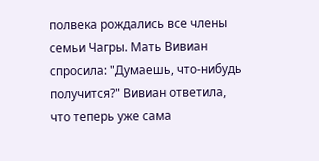полвека рождались все члены семьи Чагры. Мать Вивиан спросила: "Думаешь, что-нибудь получится?" Вивиан ответила, что теперь уже сама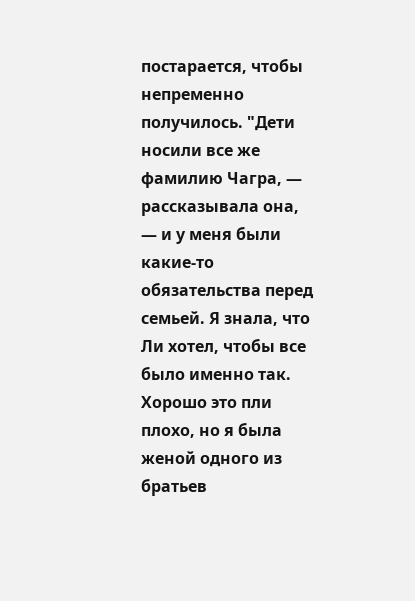постарается, чтобы непременно получилось. "Дети носили все же фамилию Чагра, — рассказывала она, — и у меня были какие-то обязательства перед семьей. Я знала, что Ли хотел, чтобы все было именно так. Хорошо это пли плохо, но я была женой одного из братьев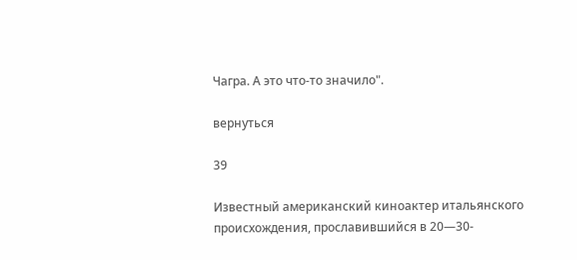Чагра. А это что-то значило".

вернуться

39

Известный американский киноактер итальянского происхождения, прославившийся в 20—30-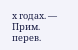х годах. — Прим. перев.